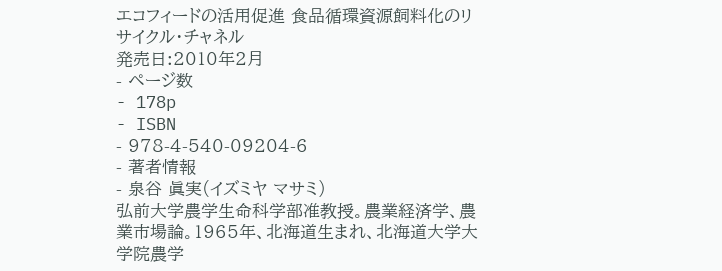エコフィードの活用促進 食品循環資源飼料化のリサイクル・チャネル
発売日:2010年2月
- ページ数
- 178p
- ISBN
- 978-4-540-09204-6
- 著者情報
- 泉谷 眞実(イズミヤ マサミ)
弘前大学農学生命科学部准教授。農業経済学、農業市場論。1965年、北海道生まれ、北海道大学大学院農学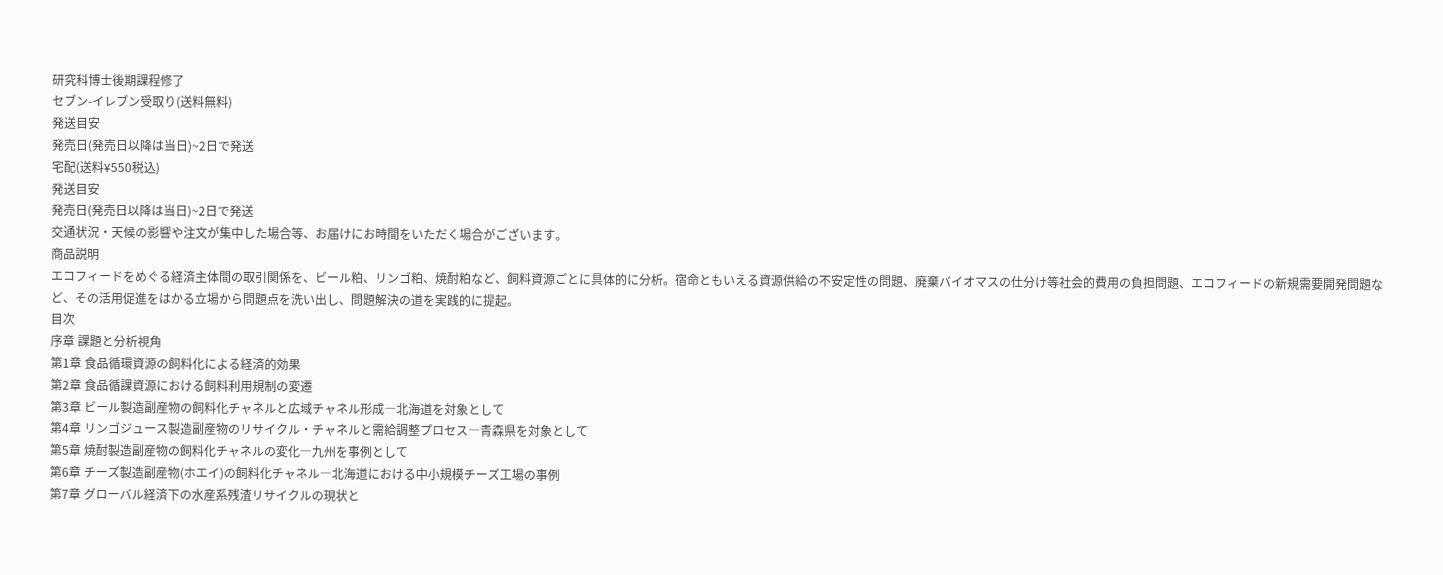研究科博士後期課程修了
セブン-イレブン受取り(送料無料)
発送目安
発売日(発売日以降は当日)~2日で発送
宅配(送料¥550税込)
発送目安
発売日(発売日以降は当日)~2日で発送
交通状況・天候の影響や注文が集中した場合等、お届けにお時間をいただく場合がございます。
商品説明
エコフィードをめぐる経済主体間の取引関係を、ビール粕、リンゴ粕、焼酎粕など、飼料資源ごとに具体的に分析。宿命ともいえる資源供給の不安定性の問題、廃棄バイオマスの仕分け等社会的費用の負担問題、エコフィードの新規需要開発問題など、その活用促進をはかる立場から問題点を洗い出し、問題解決の道を実践的に提起。
目次
序章 課題と分析視角
第1章 食品循環資源の飼料化による経済的効果
第2章 食品循課資源における飼料利用規制の変遷
第3章 ビール製造副産物の飼料化チャネルと広域チャネル形成―北海道を対象として
第4章 リンゴジュース製造副産物のリサイクル・チャネルと需給調整プロセス―青森県を対象として
第5章 焼酎製造副産物の飼料化チャネルの変化―九州を事例として
第6章 チーズ製造副産物(ホエイ)の飼料化チャネル―北海道における中小規模チーズ工場の事例
第7章 グローバル経済下の水産系残渣リサイクルの現状と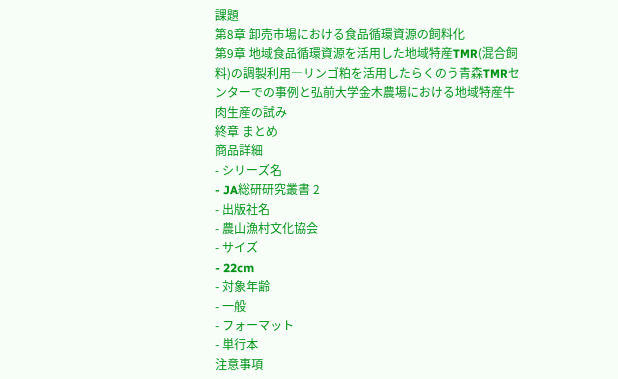課題
第8章 卸売市場における食品循環資源の飼料化
第9章 地域食品循環資源を活用した地域特産TMR(混合飼料)の調製利用―リンゴ粕を活用したらくのう青森TMRセンターでの事例と弘前大学金木農場における地域特産牛肉生産の試み
終章 まとめ
商品詳細
- シリーズ名
- JA総研研究叢書 2
- 出版社名
- 農山漁村文化協会
- サイズ
- 22cm
- 対象年齢
- 一般
- フォーマット
- 単行本
注意事項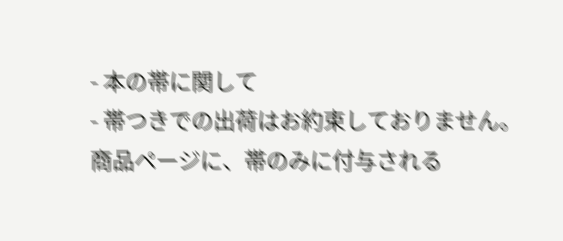- 本の帯に関して
- 帯つきでの出荷はお約束しておりません。
商品ページに、帯のみに付与される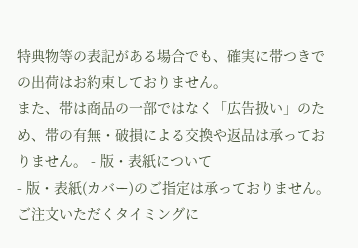特典物等の表記がある場合でも、確実に帯つきでの出荷はお約束しておりません。
また、帯は商品の一部ではなく「広告扱い」のため、帯の有無・破損による交換や返品は承っておりません。 - 版・表紙について
- 版・表紙(カバー)のご指定は承っておりません。ご注文いただくタイミングに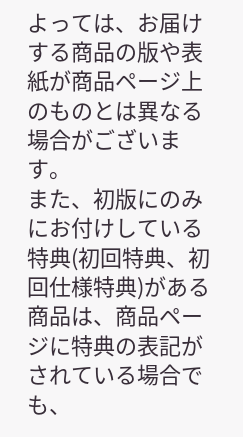よっては、お届けする商品の版や表紙が商品ページ上のものとは異なる場合がございます。
また、初版にのみにお付けしている特典(初回特典、初回仕様特典)がある商品は、商品ページに特典の表記がされている場合でも、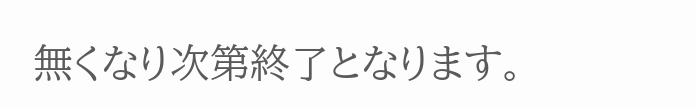無くなり次第終了となります。